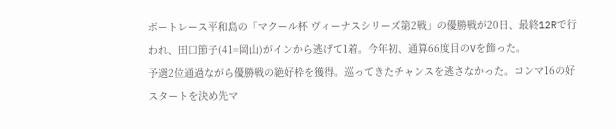ボートレース平和島の「マクール杯 ヴィーナスシリーズ第2戦」の優勝戦が20日、最終12Rで行われ、田口節子(41=岡山)がインから逃げて1着。今年初、通算66度目のVを飾った。
予選2位通過ながら優勝戦の絶好枠を獲得。巡ってきたチャンスを逃さなかった。コンマ16の好スタートを決め先マ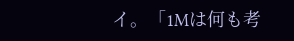イ。「1Mは何も考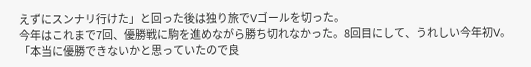えずにスンナリ行けた」と回った後は独り旅でVゴールを切った。
今年はこれまで7回、優勝戦に駒を進めながら勝ち切れなかった。8回目にして、うれしい今年初V。「本当に優勝できないかと思っていたので良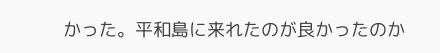かった。平和島に来れたのが良かったのか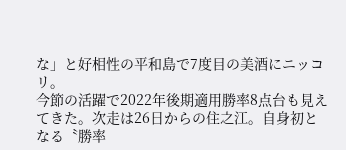な」と好相性の平和島で7度目の美酒にニッコリ。
今節の活躍で2022年後期適用勝率8点台も見えてきた。次走は26日からの住之江。自身初となる〝勝率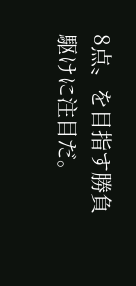8点〟を目指す勝負駆けに注目だ。